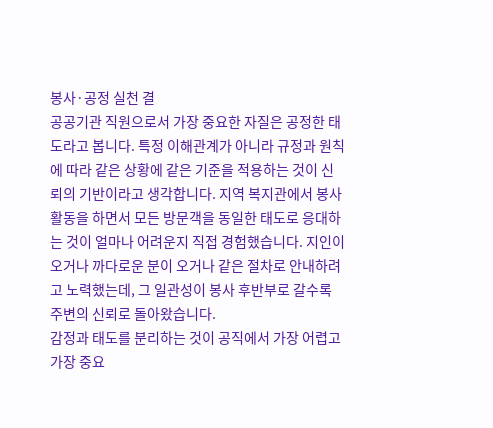봉사·공정 실천 결
공공기관 직원으로서 가장 중요한 자질은 공정한 태도라고 봅니다. 특정 이해관계가 아니라 규정과 원칙에 따라 같은 상황에 같은 기준을 적용하는 것이 신뢰의 기반이라고 생각합니다. 지역 복지관에서 봉사활동을 하면서 모든 방문객을 동일한 태도로 응대하는 것이 얼마나 어려운지 직접 경험했습니다. 지인이 오거나 까다로운 분이 오거나 같은 절차로 안내하려고 노력했는데, 그 일관성이 봉사 후반부로 갈수록 주변의 신뢰로 돌아왔습니다.
감정과 태도를 분리하는 것이 공직에서 가장 어렵고 가장 중요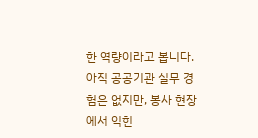한 역량이라고 봅니다. 아직 공공기관 실무 경험은 없지만, 봉사 현장에서 익힌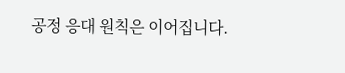공정 응대 원칙은 이어집니다.